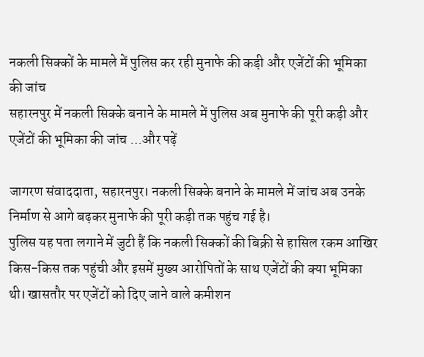नकली सिक्कों के मामले में पुलिस कर रही मुनाफे की कड़ी और एजेंटों की भूमिका की जांच
सहारनपुर में नकली सिक्के बनाने के मामले में पुलिस अब मुनाफे की पूरी कड़ी और एजेंटों की भूमिका की जांच ...और पढ़ें

जागरण संवाददाता, सहारनपुर। नकली सिक्के बनाने के मामले में जांच अब उनके निर्माण से आगे बढ़कर मुनाफे की पूरी कड़ी तक पहुंच गई है।
पुलिस यह पता लगाने में जुटी हैं कि नकली सिक्कों की बिक्री से हासिल रकम आखिर किस-किस तक पहुंची और इसमें मुख्य आरोपितों के साथ एजेंटों की क्या भूमिका थी। खासतौर पर एजेंटों को दिए जाने वाले कमीशन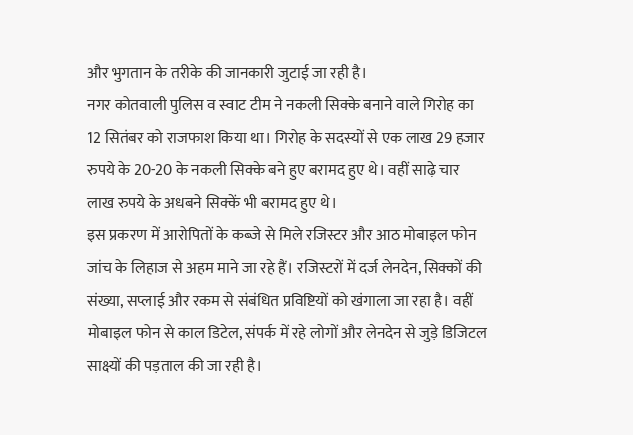और भुगतान के तरीके की जानकारी जुटाई जा रही है।
नगर कोतवाली पुलिस व स्वाट टीम ने नकली सिक्के बनाने वाले गिरोह का 12 सितंबर को राजफाश किया था। गिरोह के सदस्यों से एक लाख 29 हजार रुपये के 20-20 के नकली सिक्के बने हुए बरामद हुए थे। वहीं साढ़े चार लाख रुपये के अधबने सिक्कें भी बरामद हुए थे।
इस प्रकरण में आरोपितों के कब्जे से मिले रजिस्टर और आठ मोबाइल फोन जांच के लिहाज से अहम माने जा रहे हैं। रजिस्टरों में दर्ज लेनदेन, सिक्कों की संख्या, सप्लाई और रकम से संबंधित प्रविष्टियों को खंगाला जा रहा है। वहीं मोबाइल फोन से काल डिटेल, संपर्क में रहे लोगों और लेनदेन से जुड़े डिजिटल साक्ष्यों की पड़ताल की जा रही है।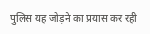पुलिस यह जोड़ने का प्रयास कर रही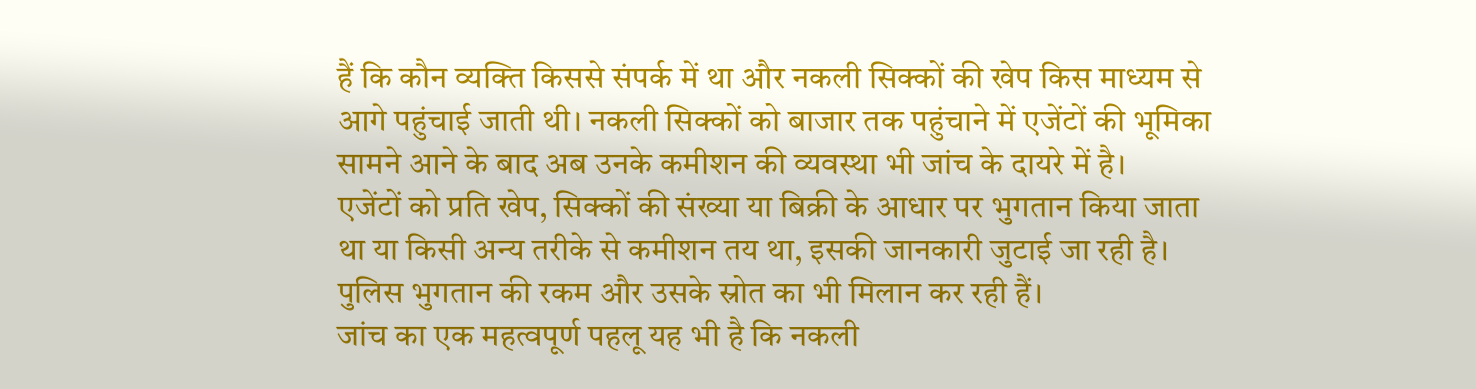हैं कि कौन व्यक्ति किससे संपर्क में था और नकली सिक्कों की खेप किस माध्यम से आगे पहुंचाई जाती थी। नकली सिक्कों को बाजार तक पहुंचाने में एजेंटों की भूमिका सामने आने के बाद अब उनके कमीशन की व्यवस्था भी जांच के दायरे में है।
एजेंटों को प्रति खेप, सिक्कों की संख्या या बिक्री के आधार पर भुगतान किया जाता था या किसी अन्य तरीके से कमीशन तय था, इसकी जानकारी जुटाई जा रही है। पुलिस भुगतान की रकम और उसके स्रोत का भी मिलान कर रही हैं।
जांच का एक महत्वपूर्ण पहलू यह भी है कि नकली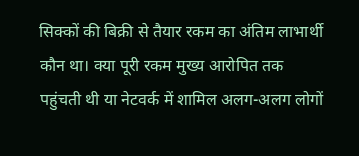सिक्कों की बिक्री से तैयार रकम का अंतिम लाभार्थी कौन था। क्या पूरी रकम मुख्य आरोपित तक पहुंचती थी या नेटवर्क में शामिल अलग-अलग लोगों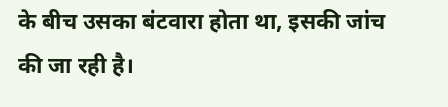के बीच उसका बंटवारा होता था, इसकी जांच की जा रही है।